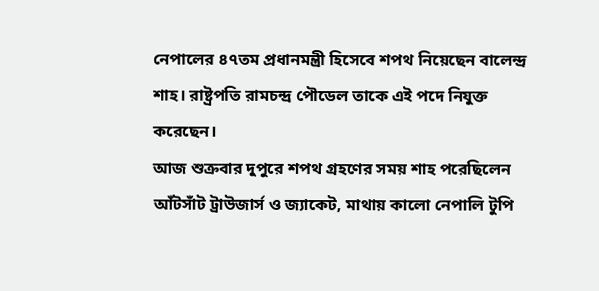নেপালের ৪৭তম প্রধানমন্ত্রী হিসেবে শপথ নিয়েছেন বালেন্দ্র শাহ। রাষ্ট্রপতি রামচন্দ্র পৌডেল তাকে এই পদে নিযুক্ত করেছেন।
আজ শুক্রবার দুপুরে শপথ গ্রহণের সময় শাহ পরেছিলেন আঁটসাঁট ট্রাউজার্স ও জ্যাকেট, মাথায় কালো নেপালি টুপি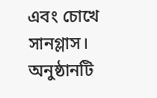এবং চোখে সানগ্লাস। অনুষ্ঠানটি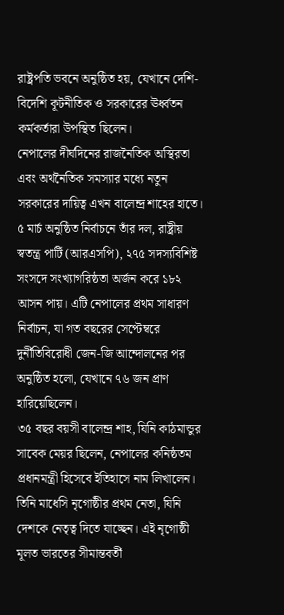রাষ্ট্রপতি ভবনে অনুষ্ঠিত হয়, যেখানে দেশি-বিদেশি কূটনীতিক ও সরকারের ঊর্ধ্বতন কর্মকর্তারা উপস্থিত ছিলেন।
নেপালের দীর্ঘদিনের রাজনৈতিক অস্থিরতা এবং অর্থনৈতিক সমস্যার মধ্যে নতুন সরকারের দায়িত্ব এখন বালেন্দ্র শাহের হাতে। ৫ মার্চ অনুষ্ঠিত নির্বাচনে তাঁর দল, রাষ্ট্রীয় স্বতন্ত্র পার্টি (আরএসপি), ২৭৫ সদস্যবিশিষ্ট সংসদে সংখ্যাগরিষ্ঠতা অর্জন করে ১৮২ আসন পায়। এটি নেপালের প্রথম সাধারণ নির্বাচন, যা গত বছরের সেপ্টেম্বরে দুর্নীতিবিরোধী জেন-জি আন্দোলনের পর অনুষ্ঠিত হলো, যেখানে ৭৬ জন প্রাণ হারিয়েছিলেন।
৩৫ বছর বয়সী বালেন্দ্র শাহ, যিনি কাঠমান্ডুর সাবেক মেয়র ছিলেন, নেপালের কনিষ্ঠতম প্রধানমন্ত্রী হিসেবে ইতিহাসে নাম লিখালেন। তিনি মাধেসি নৃগোষ্ঠীর প্রথম নেতা, যিনি দেশকে নেতৃত্ব দিতে যাচ্ছেন। এই নৃগোষ্ঠী মূলত ভারতের সীমান্তবর্তী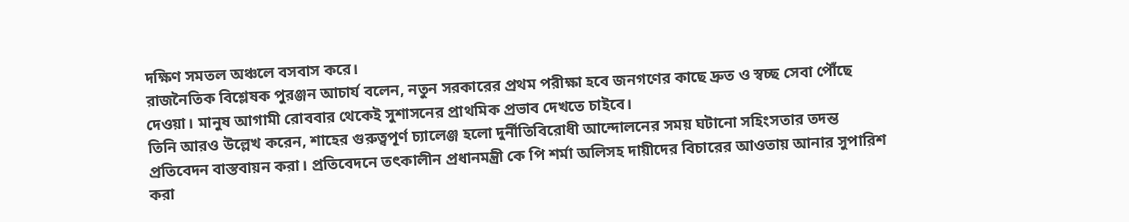দক্ষিণ সমতল অঞ্চলে বসবাস করে।
রাজনৈতিক বিশ্লেষক পুরঞ্জন আচার্য বলেন, নতুন সরকারের প্রথম পরীক্ষা হবে জনগণের কাছে দ্রুত ও স্বচ্ছ সেবা পৌঁছে দেওয়া। মানুষ আগামী রোববার থেকেই সুশাসনের প্রাথমিক প্রভাব দেখতে চাইবে।
তিনি আরও উল্লেখ করেন, শাহের গুরুত্বপূর্ণ চ্যালেঞ্জ হলো দুর্নীতিবিরোধী আন্দোলনের সময় ঘটানো সহিংসতার তদন্ত প্রতিবেদন বাস্তবায়ন করা। প্রতিবেদনে তৎকালীন প্রধানমন্ত্রী কে পি শর্মা অলিসহ দায়ীদের বিচারের আওতায় আনার সুপারিশ করা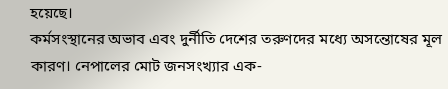হয়েছে।
কর্মসংস্থানের অভাব এবং দুর্নীতি দেশের তরুণদের মধ্যে অসন্তোষের মূল কারণ। নেপালের মোট জনসংখ্যার এক-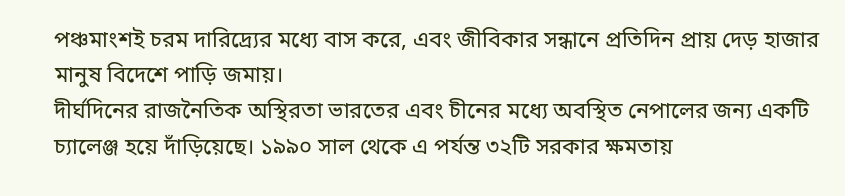পঞ্চমাংশই চরম দারিদ্র্যের মধ্যে বাস করে, এবং জীবিকার সন্ধানে প্রতিদিন প্রায় দেড় হাজার মানুষ বিদেশে পাড়ি জমায়।
দীর্ঘদিনের রাজনৈতিক অস্থিরতা ভারতের এবং চীনের মধ্যে অবস্থিত নেপালের জন্য একটি চ্যালেঞ্জ হয়ে দাঁড়িয়েছে। ১৯৯০ সাল থেকে এ পর্যন্ত ৩২টি সরকার ক্ষমতায়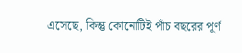এসেছে, কিন্তু কোনোটিই পাঁচ বছরের পূর্ণ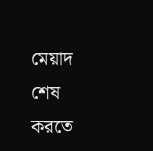মেয়াদ শেষ করতে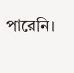পারেনি।